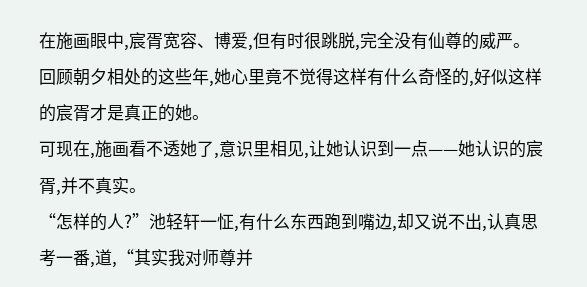在施画眼中,宸胥宽容、博爱,但有时很跳脱,完全没有仙尊的威严。
回顾朝夕相处的这些年,她心里竟不觉得这样有什么奇怪的,好似这样的宸胥才是真正的她。
可现在,施画看不透她了,意识里相见,让她认识到一点——她认识的宸胥,并不真实。
“怎样的人?”池轻轩一怔,有什么东西跑到嘴边,却又说不出,认真思考一番,道,“其实我对师尊并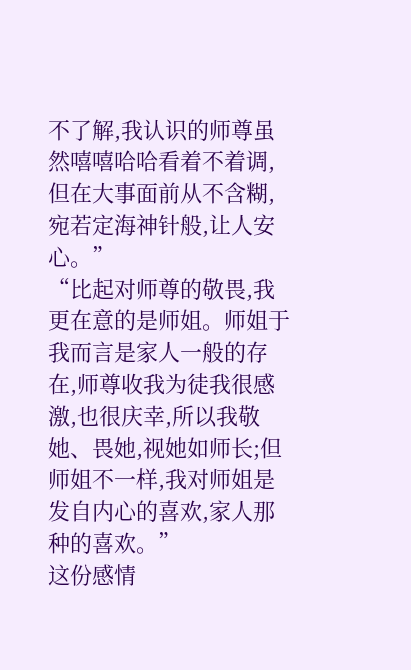不了解,我认识的师尊虽然嘻嘻哈哈看着不着调,但在大事面前从不含糊,宛若定海神针般,让人安心。”
“比起对师尊的敬畏,我更在意的是师姐。师姐于我而言是家人一般的存在,师尊收我为徒我很感激,也很庆幸,所以我敬她、畏她,视她如师长;但师姐不一样,我对师姐是发自内心的喜欢,家人那种的喜欢。”
这份感情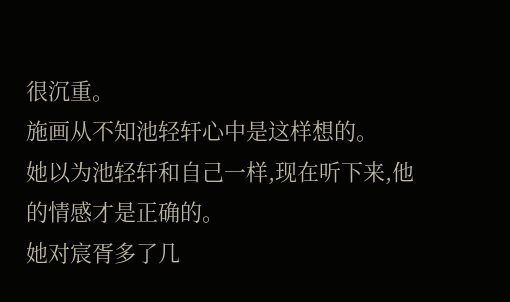很沉重。
施画从不知池轻轩心中是这样想的。
她以为池轻轩和自己一样,现在听下来,他的情感才是正确的。
她对宸胥多了几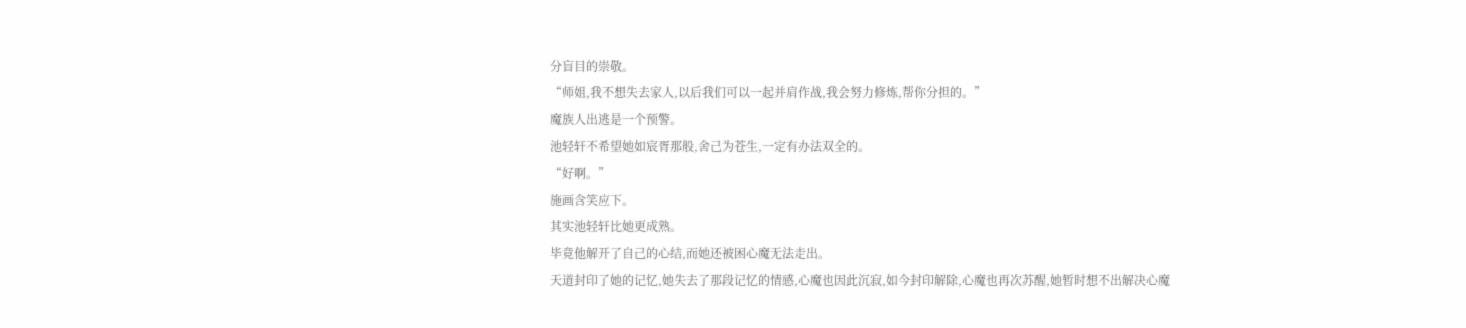分盲目的崇敬。
“师姐,我不想失去家人,以后我们可以一起并肩作战,我会努力修炼,帮你分担的。”
魔族人出逃是一个预警。
池轻轩不希望她如宸胥那般,舍己为苍生,一定有办法双全的。
“好啊。”
施画含笑应下。
其实池轻轩比她更成熟。
毕竟他解开了自己的心结,而她还被困心魔无法走出。
天道封印了她的记忆,她失去了那段记忆的情感,心魔也因此沉寂,如今封印解除,心魔也再次苏醒,她暂时想不出解决心魔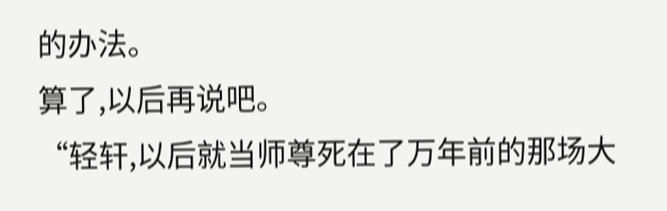的办法。
算了,以后再说吧。
“轻轩,以后就当师尊死在了万年前的那场大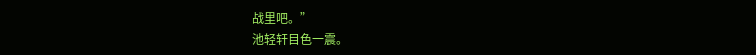战里吧。”
池轻轩目色一震。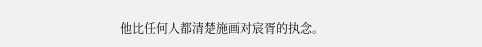他比任何人都清楚施画对宸胥的执念。